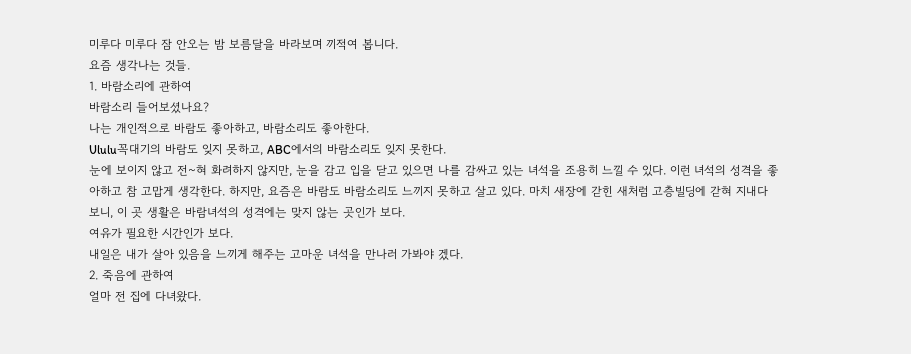미루다 미루다 잠 안오는 밤 보름달을 바라보며 끼적여 봅니다.
요즘 생각나는 것들.
1. 바람소리에 관하여
바람소리 들어보셨나요?
나는 개인적으로 바람도 좋아하고, 바람소리도 좋아한다.
Ululu꼭대기의 바람도 잊지 못하고, ABC에서의 바람소리도 잊지 못한다.
눈에 보이지 않고 전~혀 화려하지 않지만, 눈을 감고 입을 닫고 있으면 나를 감싸고 있는 녀석을 조용히 느낄 수 있다. 이런 녀석의 성격을 좋아하고 참 고맙게 생각한다. 하지만, 요즘은 바람도 바람소리도 느끼지 못하고 살고 있다. 마치 새장에 갇힌 새처럼 고층빌딩에 갇혀 지내다 보니, 이 곳 생활은 바람녀석의 성격에는 맞지 않는 곳인가 보다.
여유가 필요한 시간인가 보다.
내일은 내가 살아 있음을 느끼게 해주는 고마운 녀석을 만나러 가봐야 겠다.
2. 죽음에 관하여
얼마 전 집에 다녀왔다.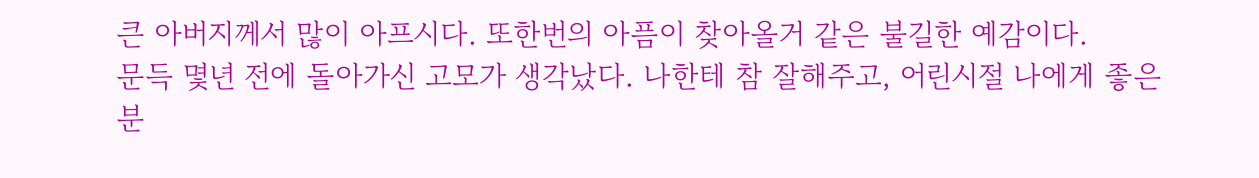큰 아버지께서 많이 아프시다. 또한번의 아픔이 찾아올거 같은 불길한 예감이다.
문득 몇년 전에 돌아가신 고모가 생각났다. 나한테 참 잘해주고, 어린시절 나에게 좋은분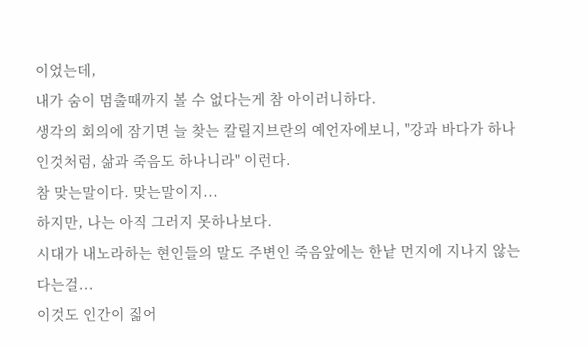이었는데,
내가 숨이 멈출때까지 볼 수 없다는게 참 아이러니하다.
생각의 회의에 잠기면 늘 찾는 칼릴지브란의 예언자에보니, "강과 바다가 하나인것처럼, 삶과 죽음도 하나니라" 이런다.
참 맞는말이다. 맞는말이지...
하지만, 나는 아직 그러지 못하나보다.
시대가 내노라하는 현인들의 말도 주변인 죽음앞에는 한낱 먼지에 지나지 않는다는걸...
이것도 인간이 짊어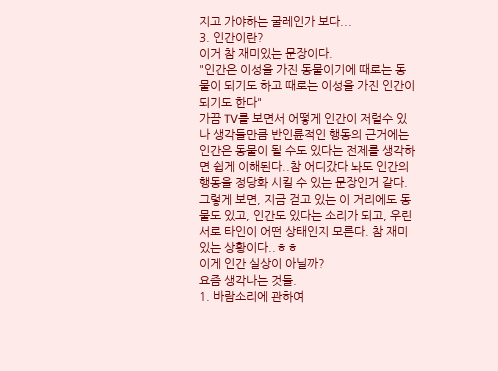지고 가야하는 굴레인가 보다...
3. 인간이란?
이거 참 재미있는 문장이다.
"인간은 이성을 가진 동물이기에 때로는 동물이 되기도 하고 때로는 이성을 가진 인간이 되기도 한다"
가끔 TV를 보면서 어떻게 인간이 저럴수 있나 생각들만큼 반인륜적인 행동의 근거에는 인간은 동물이 될 수도 있다는 전제를 생각하면 쉽게 이해된다..참 어디갔다 놔도 인간의 행동을 정당화 시킬 수 있는 문장인거 같다. 그렇게 보면, 지금 걷고 있는 이 거리에도 동물도 있고, 인간도 있다는 소리가 되고, 우린 서로 타인이 어떤 상태인지 모른다. 참 재미있는 상황이다..ㅎㅎ
이게 인간 실상이 아닐까?
요즘 생각나는 것들.
1. 바람소리에 관하여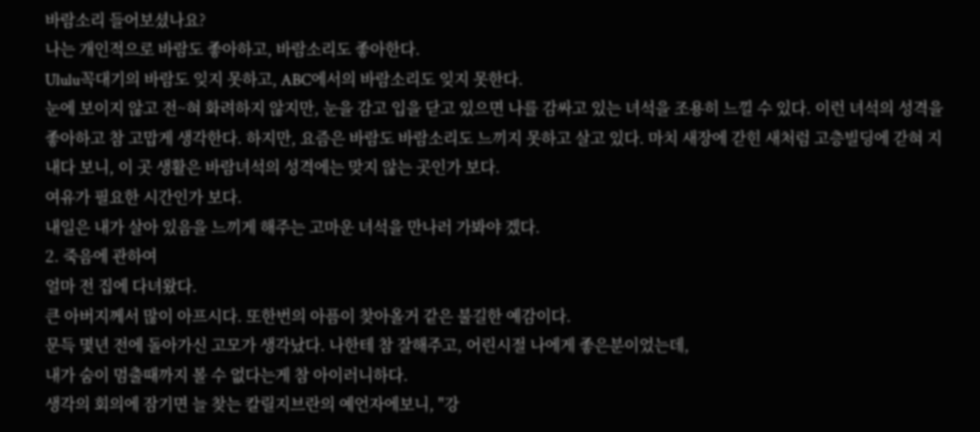바람소리 들어보셨나요?
나는 개인적으로 바람도 좋아하고, 바람소리도 좋아한다.
Ululu꼭대기의 바람도 잊지 못하고, ABC에서의 바람소리도 잊지 못한다.
눈에 보이지 않고 전~혀 화려하지 않지만, 눈을 감고 입을 닫고 있으면 나를 감싸고 있는 녀석을 조용히 느낄 수 있다. 이런 녀석의 성격을 좋아하고 참 고맙게 생각한다. 하지만, 요즘은 바람도 바람소리도 느끼지 못하고 살고 있다. 마치 새장에 갇힌 새처럼 고층빌딩에 갇혀 지내다 보니, 이 곳 생활은 바람녀석의 성격에는 맞지 않는 곳인가 보다.
여유가 필요한 시간인가 보다.
내일은 내가 살아 있음을 느끼게 해주는 고마운 녀석을 만나러 가봐야 겠다.
2. 죽음에 관하여
얼마 전 집에 다녀왔다.
큰 아버지께서 많이 아프시다. 또한번의 아픔이 찾아올거 같은 불길한 예감이다.
문득 몇년 전에 돌아가신 고모가 생각났다. 나한테 참 잘해주고, 어린시절 나에게 좋은분이었는데,
내가 숨이 멈출때까지 볼 수 없다는게 참 아이러니하다.
생각의 회의에 잠기면 늘 찾는 칼릴지브란의 예언자에보니, "강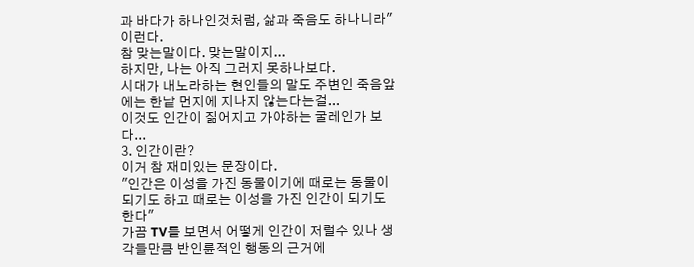과 바다가 하나인것처럼, 삶과 죽음도 하나니라" 이런다.
참 맞는말이다. 맞는말이지...
하지만, 나는 아직 그러지 못하나보다.
시대가 내노라하는 현인들의 말도 주변인 죽음앞에는 한낱 먼지에 지나지 않는다는걸...
이것도 인간이 짊어지고 가야하는 굴레인가 보다...
3. 인간이란?
이거 참 재미있는 문장이다.
"인간은 이성을 가진 동물이기에 때로는 동물이 되기도 하고 때로는 이성을 가진 인간이 되기도 한다"
가끔 TV를 보면서 어떻게 인간이 저럴수 있나 생각들만큼 반인륜적인 행동의 근거에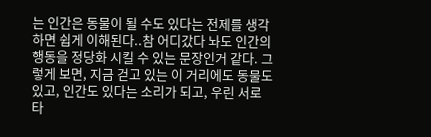는 인간은 동물이 될 수도 있다는 전제를 생각하면 쉽게 이해된다..참 어디갔다 놔도 인간의 행동을 정당화 시킬 수 있는 문장인거 같다. 그렇게 보면, 지금 걷고 있는 이 거리에도 동물도 있고, 인간도 있다는 소리가 되고, 우린 서로 타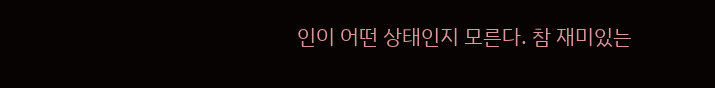인이 어떤 상태인지 모른다. 참 재미있는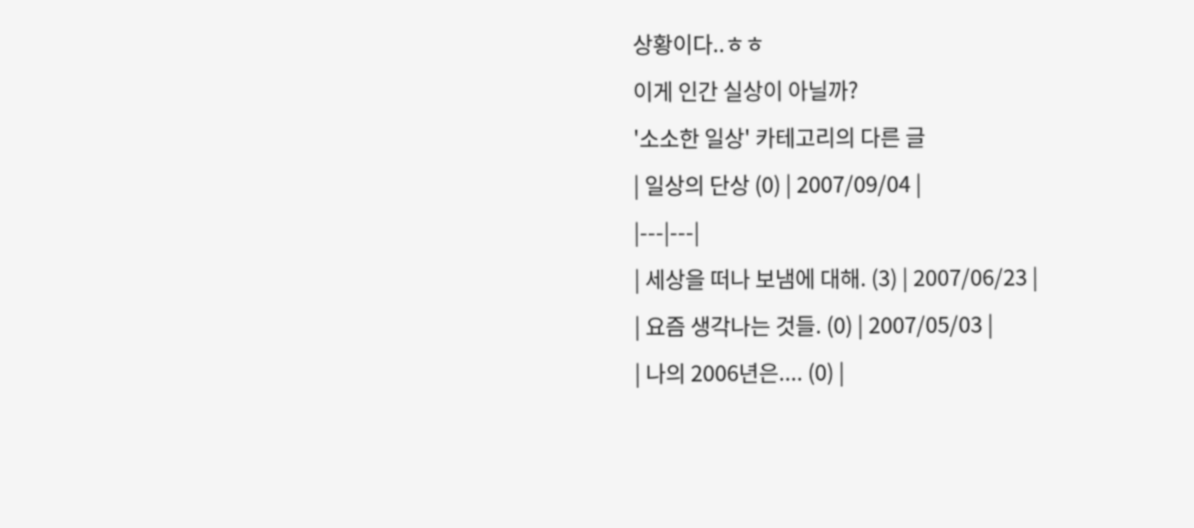상황이다..ㅎㅎ
이게 인간 실상이 아닐까?
'소소한 일상' 카테고리의 다른 글
| 일상의 단상 (0) | 2007/09/04 |
|---|---|
| 세상을 떠나 보냄에 대해. (3) | 2007/06/23 |
| 요즘 생각나는 것들. (0) | 2007/05/03 |
| 나의 2006년은.... (0) |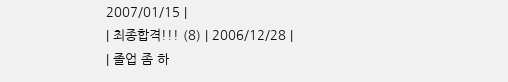2007/01/15 |
| 최종합격!!! (8) | 2006/12/28 |
| 졸업 좀 하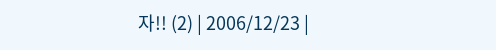자!! (2) | 2006/12/23 |